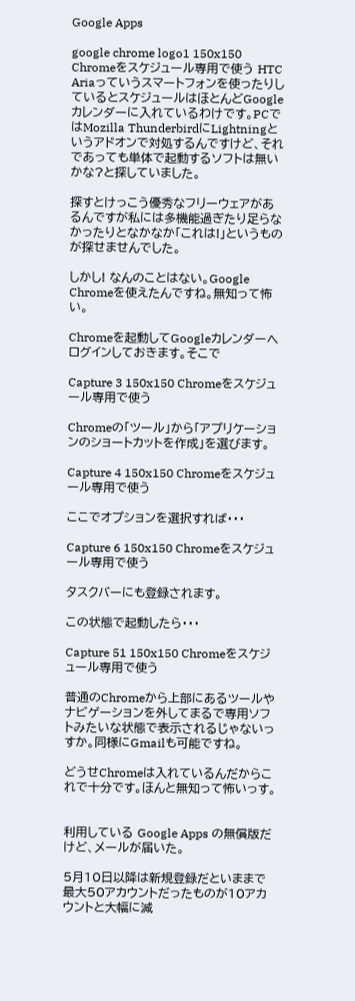Google Apps

google chrome logo1 150x150 Chromeをスケジュール専用で使う HTC Ariaっていうスマートフォンを使ったりしているとスケジュールはほとんどGoogleカレンダーに入れているわけです。PCではMozilla ThunderbirdにLightningというアドオンで対処するんですけど、それであっても単体で起動するソフトは無いかな?と探していました。

探すとけっこう優秀なフリーウェアがあるんですが私には多機能過ぎたり足らなかったりとなかなか「これは!」というものが探せませんでした。

しかし! なんのことはない。Google Chromeを使えたんですね。無知って怖い。

Chromeを起動してGoogleカレンダーへログインしておきます。そこで

Capture 3 150x150 Chromeをスケジュール専用で使う

Chromeの「ツール」から「アプリケーションのショートカットを作成」を選びます。

Capture 4 150x150 Chromeをスケジュール専用で使う

ここでオプションを選択すれば・・・

Capture 6 150x150 Chromeをスケジュール専用で使う

タスクバーにも登録されます。

この状態で起動したら・・・

Capture 51 150x150 Chromeをスケジュール専用で使う

普通のChromeから上部にあるツールやナビゲーションを外してまるで専用ソフトみたいな状態で表示されるじゃないっすか。同様にGmailも可能ですね。

どうせChromeは入れているんだからこれで十分です。ほんと無知って怖いっす。


利用している Google Apps の無償版だけど、メールが届いた。

5月10日以降は新規登録だといままで最大50アカウントだったものが10アカウントと大幅に減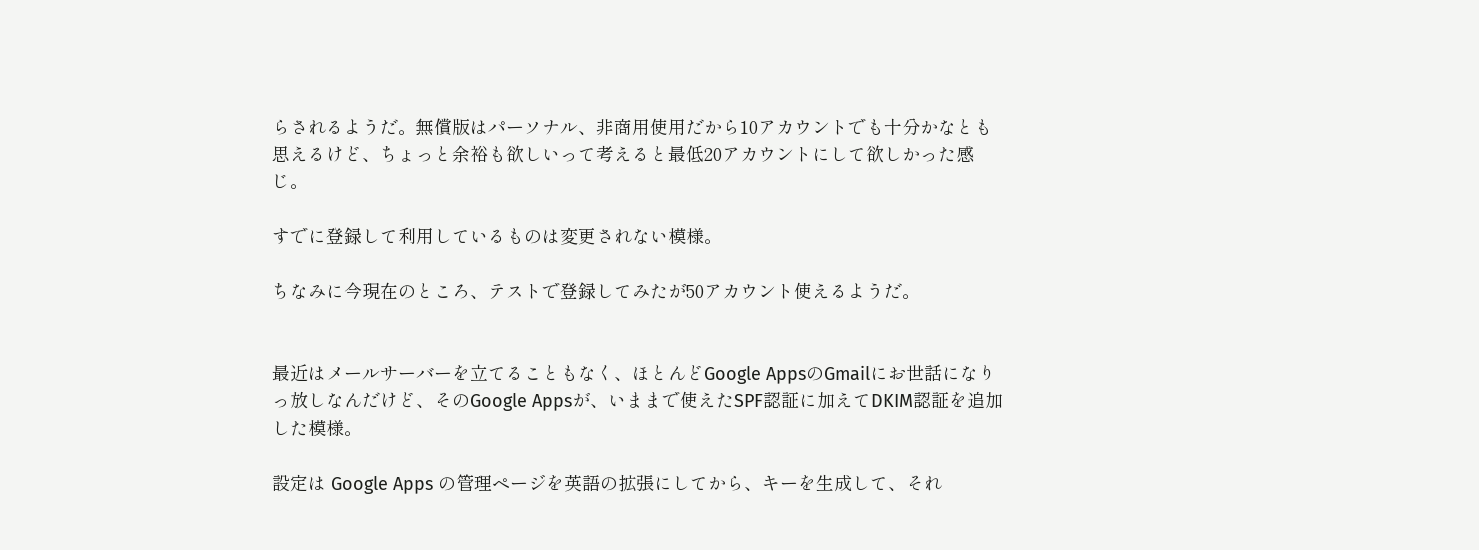らされるようだ。無償版はパーソナル、非商用使用だから10アカウントでも十分かなとも思えるけど、ちょっと余裕も欲しいって考えると最低20アカウントにして欲しかった感じ。

すでに登録して利用しているものは変更されない模様。

ちなみに今現在のところ、テストで登録してみたが50アカウント使えるようだ。


最近はメールサーバーを立てることもなく、ほとんどGoogle AppsのGmailにお世話になりっ放しなんだけど、そのGoogle Appsが、いままで使えたSPF認証に加えてDKIM認証を追加した模様。

設定は Google Apps の管理ページを英語の拡張にしてから、キーを生成して、それ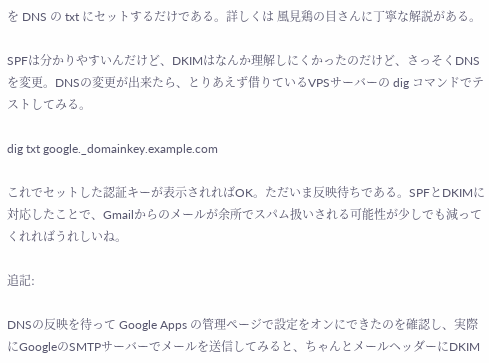を DNS の txt にセットするだけである。詳しくは 風見鶏の目さんに丁寧な解説がある。

SPFは分かりやすいんだけど、DKIMはなんか理解しにくかったのだけど、さっそくDNSを変更。DNSの変更が出来たら、とりあえず借りているVPSサーバーの dig コマンドでテストしてみる。

dig txt google._domainkey.example.com

これでセットした認証キーが表示されればOK。ただいま反映待ちである。SPFとDKIMに対応したことで、Gmailからのメールが余所でスパム扱いされる可能性が少しでも減ってくれればうれしいね。

追記:

DNSの反映を待って Google Apps の管理ページで設定をオンにできたのを確認し、実際にGoogleのSMTPサーバーでメールを送信してみると、ちゃんとメールヘッダーにDKIM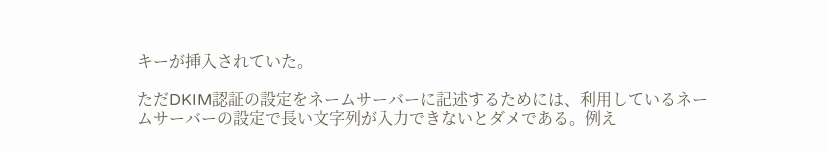キーが挿入されていた。

ただDKIM認証の設定をネームサーバーに記述するためには、利用しているネームサーバーの設定で長い文字列が入力できないとダメである。例え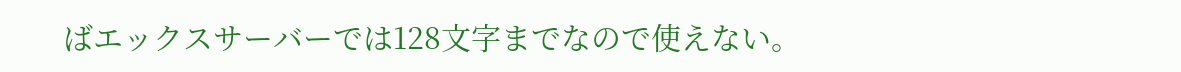ばエックスサーバーでは128文字までなので使えない。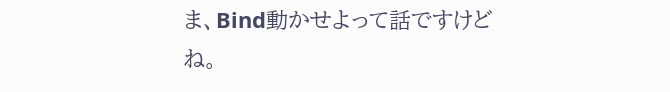ま、Bind動かせよって話ですけどね。